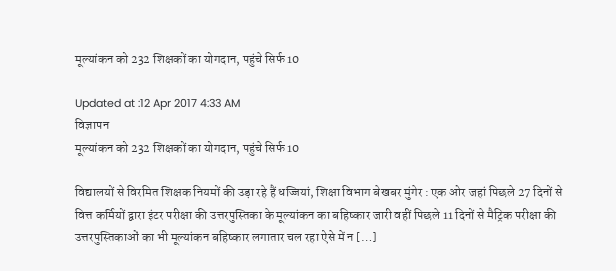मूल्यांकन को 232 शिक्षकों का योगदान, पहुंचे सिर्फ 10

Updated at :12 Apr 2017 4:33 AM
विज्ञापन
मूल्यांकन को 232 शिक्षकों का योगदान, पहुंचे सिर्फ 10

विद्यालयों से विरमित शिक्षक नियमों की उड़ा रहे हैं धज्जियां, शिक्षा विभाग बेखबर मुंगेर : एक ओर जहां पिछले 27 दिनों से वित्त कर्मियों द्वारा इंटर परीक्षा की उत्तरपुस्तिका के मूल्यांकन का बहिष्कार जारी वहीं पिछले 11 दिनों से मैट्रिक परीक्षा की उत्तरपुस्तिकाओं का भी मूल्यांकन बहिष्कार लगातार चल रहा ऐसे में न […]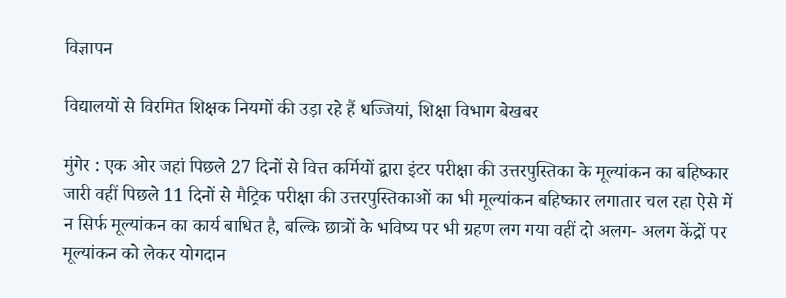विज्ञापन

विद्यालयों से विरमित शिक्षक नियमों की उड़ा रहे हैं धज्जियां, शिक्षा विभाग बेखबर

मुंगेर : एक ओर जहां पिछले 27 दिनों से वित्त कर्मियों द्वारा इंटर परीक्षा की उत्तरपुस्तिका के मूल्यांकन का बहिष्कार जारी वहीं पिछले 11 दिनों से मैट्रिक परीक्षा की उत्तरपुस्तिकाओं का भी मूल्यांकन बहिष्कार लगातार चल रहा ऐसे में न सिर्फ मूल्यांकन का कार्य बाधित है, बल्कि छात्रों के भविष्य पर भी ग्रहण लग गया वहीं दो अलग- अलग केंद्रों पर मूल्यांकन को लेकर योगदान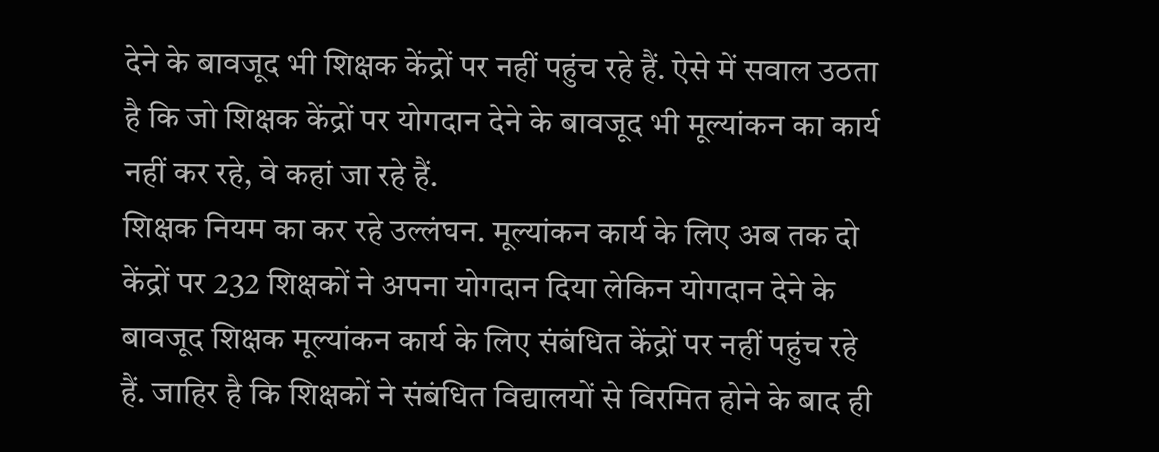देने के बावजूद भी शिक्षक केंद्रों पर नहीं पहुंच रहे हैं. ऐसे में सवाल उठता है कि जो शिक्षक केंद्रों पर योगदान देने के बावजूद भी मूल्यांकन का कार्य नहीं कर रहे, वे कहां जा रहे हैं.
शिक्षक नियम का कर रहे उल्लंघन. मूल्यांकन कार्य के लिए अब तक दो केंद्रों पर 232 शिक्षकों ने अपना योगदान दिया लेकिन योगदान देने के बावजूद शिक्षक मूल्यांकन कार्य के लिए संबंधित केंद्रों पर नहीं पहुंच रहे हैं. जाहिर है कि शिक्षकों ने संबंधित विद्यालयों से विरमित होने के बाद ही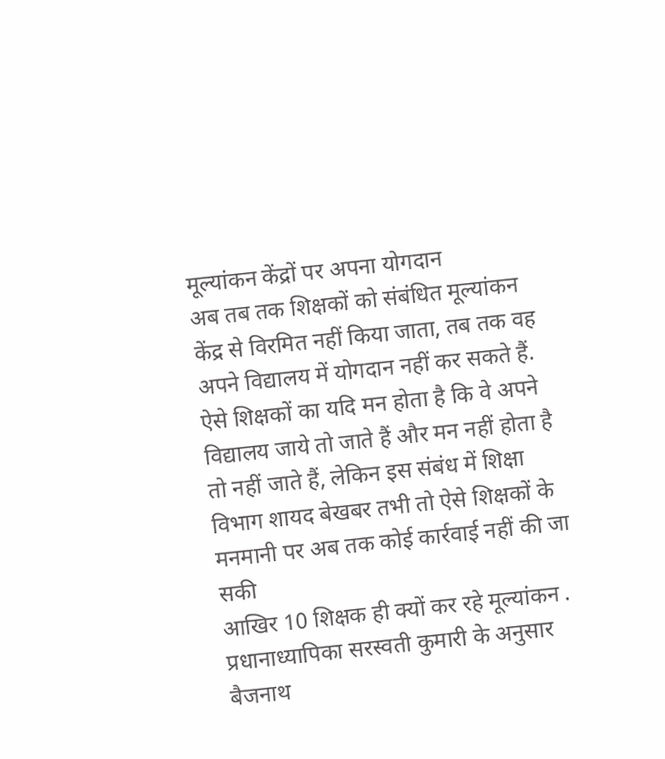मूल्यांकन केंद्रों पर अपना योगदान
अब तब तक शिक्षकों को संबंधित मूल्यांकन केंद्र से विरमित नहीं किया जाता, तब तक वह अपने विद्यालय में योगदान नहीं कर सकते हैं. ऐसे शिक्षकों का यदि मन होता है कि वे अपने विद्यालय जाये तो जाते हैं और मन नहीं होता है तो नहीं जाते हैं, लेकिन इस संबंध में शिक्षा विभाग शायद बेखबर तभी तो ऐसे शिक्षकों के मनमानी पर अब तक कोई कार्रवाई नहीं की जा सकी
आखिर 10 शिक्षक ही क्यों कर रहे मूल्यांकन . प्रधानाध्यापिका सरस्वती कुमारी के अनुसार बैजनाथ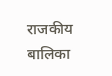राजकीय बालिका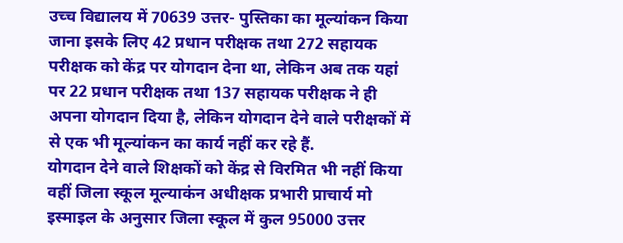उच्च विद्यालय में 70639 उत्तर- पुस्तिका का मूल्यांकन किया जाना इसके लिए 42 प्रधान परीक्षक तथा 272 सहायक परीक्षक को केंद्र पर योगदान देना था, लेकिन अब तक यहां पर 22 प्रधान परीक्षक तथा 137 सहायक परीक्षक ने ही अपना योगदान दिया है, लेकिन योगदान देने वाले परीक्षकों में से एक भी मूल्यांकन का कार्य नहीं कर रहे हैं.
योगदान देने वाले शिक्षकों को केंद्र से विरमित भी नहीं किया वहीं जिला स्कूल मूल्याकंन अधीक्षक प्रभारी प्राचार्य मो इस्माइल के अनुसार जिला स्कूल में कुल 95000 उत्तर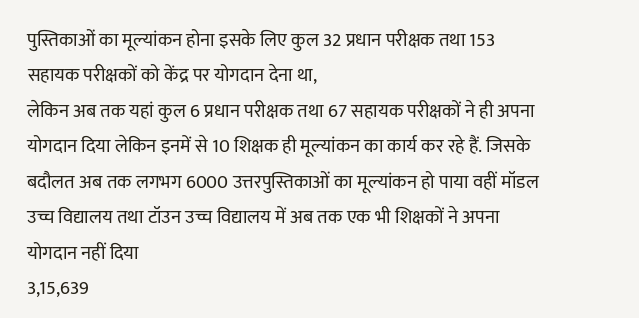पुस्तिकाओं का मूल्यांकन होना इसके लिए कुल 32 प्रधान परीक्षक तथा 153 सहायक परीक्षकों को केंद्र पर योगदान देना था,
लेकिन अब तक यहां कुल 6 प्रधान परीक्षक तथा 67 सहायक परीक्षकों ने ही अपना योगदान दिया लेकिन इनमें से 10 शिक्षक ही मूल्यांकन का कार्य कर रहे हैं. जिसके बदौलत अब तक लगभग 6000 उत्तरपुस्तिकाओं का मूल्यांकन हो पाया वहीं मॉडल उच्च विद्यालय तथा टॉउन उच्च विद्यालय में अब तक एक भी शिक्षकों ने अपना योगदान नहीं दिया
3,15,639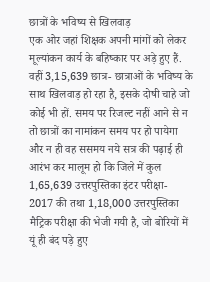छात्रों के भविष्य से खिलवाड़
एक ओर जहां शिक्षक अपनी मांगों को लेकर मूल्यांकन कार्य के बहिष्कार पर अड़े हुए हैं. वहीं 3,15,639 छात्र- छात्राओं के भविष्य के साथ खिलवाड़ हो रहा है, इसके दोषी चाहे जो कोई भी हों. समय पर रिजल्ट नहीं आने से न तो छात्रों का नामांकन समय पर हो पायेगा और न ही वह ससमय नये सत्र की पढ़ाई ही आरंभ कर मालूम हो कि जिले में कुल 1,65,639 उत्तरपुस्तिका इंटर परीक्षा- 2017 की तथा 1,18,000 उत्तरपुस्तिका मैट्रिक परीक्षा की भेजी गयी है, जो बोरियों में यूं ही बंद पड़े हुए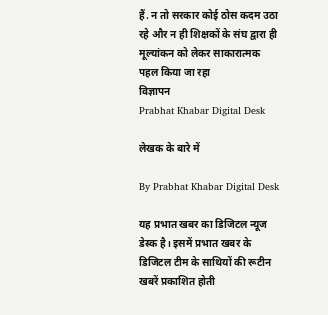हैं. न तो सरकार कोई ठोस कदम उठा रहे और न ही शिक्षकों के संघ द्वारा ही मूल्यांकन को लेकर साकारात्मक पहल किया जा रहा
विज्ञापन
Prabhat Khabar Digital Desk

लेखक के बारे में

By Prabhat Khabar Digital Desk

यह प्रभात खबर का डिजिटल न्यूज डेस्क है। इसमें प्रभात खबर के डिजिटल टीम के साथियों की रूटीन खबरें प्रकाशित होती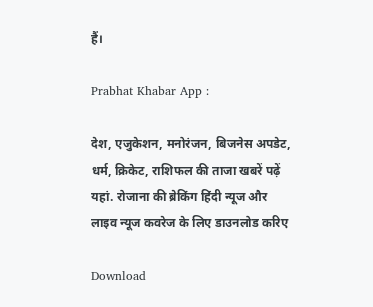हैं।

Prabhat Khabar App :

देश, एजुकेशन, मनोरंजन, बिजनेस अपडेट, धर्म, क्रिकेट, राशिफल की ताजा खबरें पढ़ें यहां. रोजाना की ब्रेकिंग हिंदी न्यूज और लाइव न्यूज कवरेज के लिए डाउनलोड करिए

Download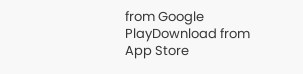from Google PlayDownload from App Store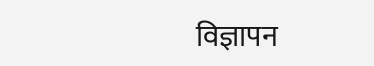विज्ञापन